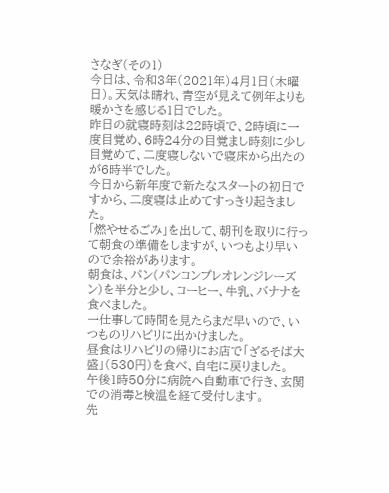さなぎ(その1)
今日は、令和3年(2021年)4月1日(木曜日)。天気は晴れ、青空が見えて例年よりも暖かさを感じる1日でした。
昨日の就寝時刻は22時頃で、2時頃に一度目覚め、6時24分の目覚まし時刻に少し目覚めて、二度寝しないで寝床から出たのが6時半でした。
今日から新年度で新たなスタートの初日ですから、二度寝は止めてすっきり起きました。
「燃やせるごみ」を出して、朝刊を取りに行って朝食の準備をしますが、いつもより早いので余裕があります。
朝食は、パン(パンコンプレオレンジレーズン)を半分と少し、コーヒー、牛乳、バナナを食べました。
一仕事して時間を見たらまだ早いので、いつものリハビリに出かけました。
昼食はリハビリの帰りにお店で「ざるそば大盛」(530円)を食べ、自宅に戻りました。
午後1時50分に病院へ自動車で行き、玄関での消毒と検温を経て受付します。
先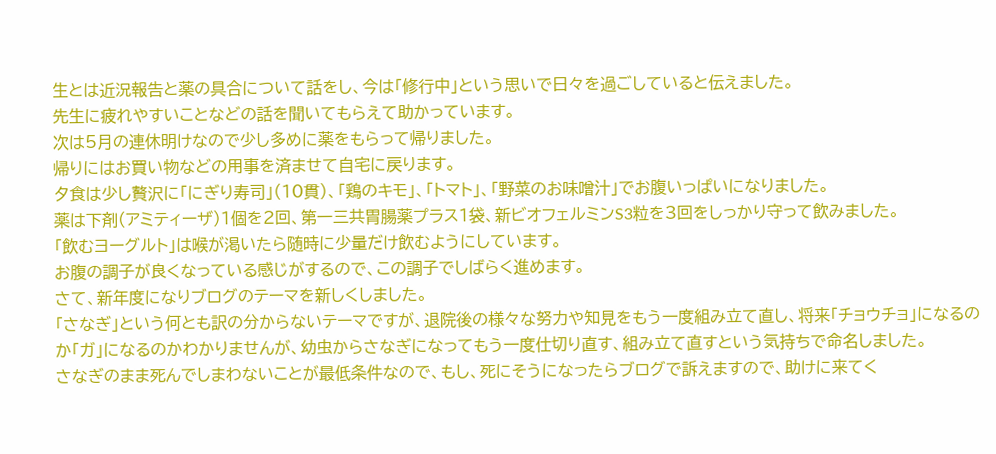生とは近況報告と薬の具合について話をし、今は「修行中」という思いで日々を過ごしていると伝えました。
先生に疲れやすいことなどの話を聞いてもらえて助かっています。
次は5月の連休明けなので少し多めに薬をもらって帰りました。
帰りにはお買い物などの用事を済ませて自宅に戻ります。
夕食は少し贅沢に「にぎり寿司」(10貫)、「鶏のキモ」、「トマト」、「野菜のお味噌汁」でお腹いっぱいになりました。
薬は下剤(アミティーザ)1個を2回、第一三共胃腸薬プラス1袋、新ビオフェルミンS3粒を3回をしっかり守って飲みました。
「飲むヨーグルト」は喉が渇いたら随時に少量だけ飲むようにしています。
お腹の調子が良くなっている感じがするので、この調子でしばらく進めます。
さて、新年度になりブログのテーマを新しくしました。
「さなぎ」という何とも訳の分からないテーマですが、退院後の様々な努力や知見をもう一度組み立て直し、将来「チョウチョ」になるのか「ガ」になるのかわかりませんが、幼虫からさなぎになってもう一度仕切り直す、組み立て直すという気持ちで命名しました。
さなぎのまま死んでしまわないことが最低条件なので、もし、死にそうになったらブログで訴えますので、助けに来てく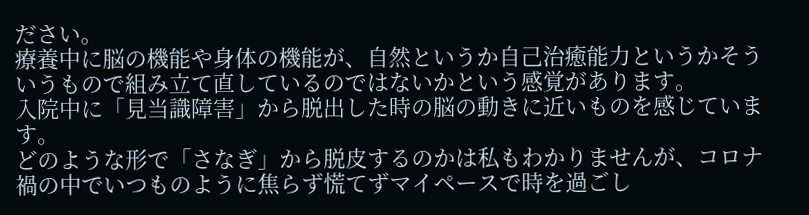ださい。
療養中に脳の機能や身体の機能が、自然というか自己治癒能力というかそういうもので組み立て直しているのではないかという感覚があります。
入院中に「見当識障害」から脱出した時の脳の動きに近いものを感じています。
どのような形で「さなぎ」から脱皮するのかは私もわかりませんが、コロナ禍の中でいつものように焦らず慌てずマイペースで時を過ごし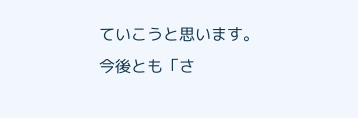ていこうと思います。
今後とも「さ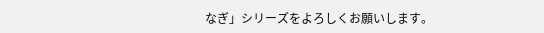なぎ」シリーズをよろしくお願いします。